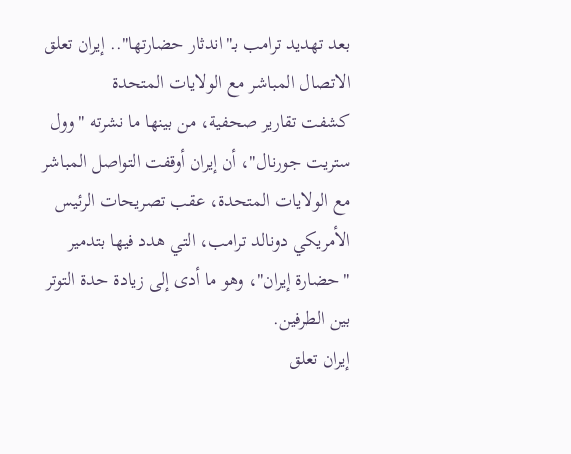بعد تهديد ترامب بـ"اندثار حضارتها".. إيران تعلق الاتصال المباشر مع الولايات المتحدة
كشفت تقارير صحفية، من بينها ما نشرته "وول ستريت جورنال"، أن إيران أوقفت التواصل المباشر مع الولايات المتحدة، عقب تصريحات الرئيس الأمريكي دونالد ترامب، التي هدد فيها بتدمير "حضارة إيران"، وهو ما أدى إلى زيادة حدة التوتر بين الطرفين.
إيران تعلق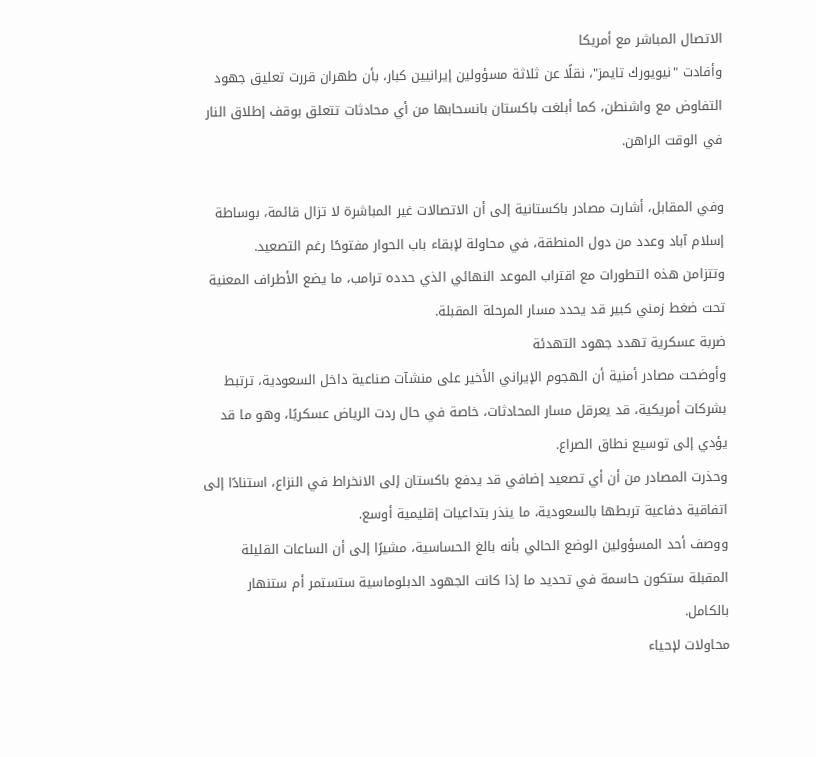الاتصال المباشر مع أمريكا
وأفادت "نيويورك تايمز"، نقلًا عن ثلاثة مسؤولين إيرانيين كبار، بأن طهران قررت تعليق جهود التفاوض مع واشنطن، كما أبلغت باكستان بانسحابها من أي محادثات تتعلق بوقف إطلاق النار في الوقت الراهن.

وفي المقابل، أشارت مصادر باكستانية إلى أن الاتصالات غير المباشرة لا تزال قائمة، بوساطة إسلام آباد وعدد من دول المنطقة، في محاولة لإبقاء باب الحوار مفتوحًا رغم التصعيد.
وتتزامن هذه التطورات مع اقتراب الموعد النهائي الذي حدده ترامب، ما يضع الأطراف المعنية تحت ضغط زمني كبير قد يحدد مسار المرحلة المقبلة.
ضربة عسكرية تهدد جهود التهدئة
وأوضحت مصادر أمنية أن الهجوم الإيراني الأخير على منشآت صناعية داخل السعودية، ترتبط بشركات أمريكية، قد يعرقل مسار المحادثات، خاصة في حال ردت الرياض عسكريًا، وهو ما قد يؤدي إلى توسيع نطاق الصراع.
وحذرت المصادر من أن أي تصعيد إضافي قد يدفع باكستان إلى الانخراط في النزاع، استنادًا إلى اتفاقية دفاعية تربطها بالسعودية، ما ينذر بتداعيات إقليمية أوسع.
ووصف أحد المسؤولين الوضع الحالي بأنه بالغ الحساسية، مشيرًا إلى أن الساعات القليلة المقبلة ستكون حاسمة في تحديد ما إذا كانت الجهود الدبلوماسية ستستمر أم ستنهار بالكامل.
محاولات لإحياء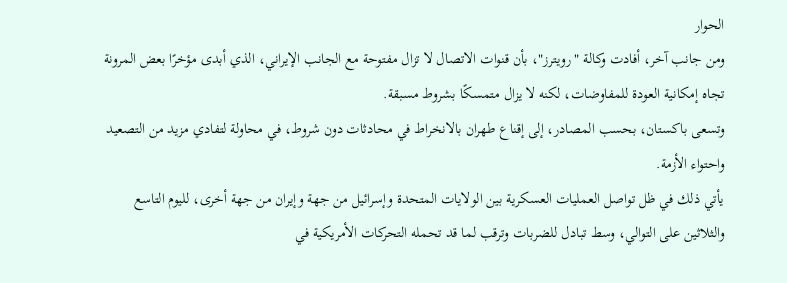الحوار
ومن جانب آخر، أفادت وكالة "رويترز"، بأن قنوات الاتصال لا تزال مفتوحة مع الجانب الإيراني، الذي أبدى مؤخرًا بعض المرونة تجاه إمكانية العودة للمفاوضات، لكنه لا يزال متمسكًا بشروط مسبقة.
وتسعى باكستان، بحسب المصادر، إلى إقناع طهران بالانخراط في محادثات دون شروط، في محاولة لتفادي مزيد من التصعيد واحتواء الأزمة.
يأتي ذلك في ظل تواصل العمليات العسكرية بين الولايات المتحدة وإسرائيل من جهة وإيران من جهة أخرى، لليوم التاسع والثلاثين على التوالي، وسط تبادل للضربات وترقب لما قد تحمله التحركات الأمريكية في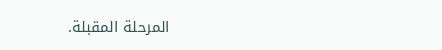المرحلة المقبلة.